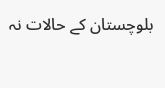بلوچستان کے حالات نہ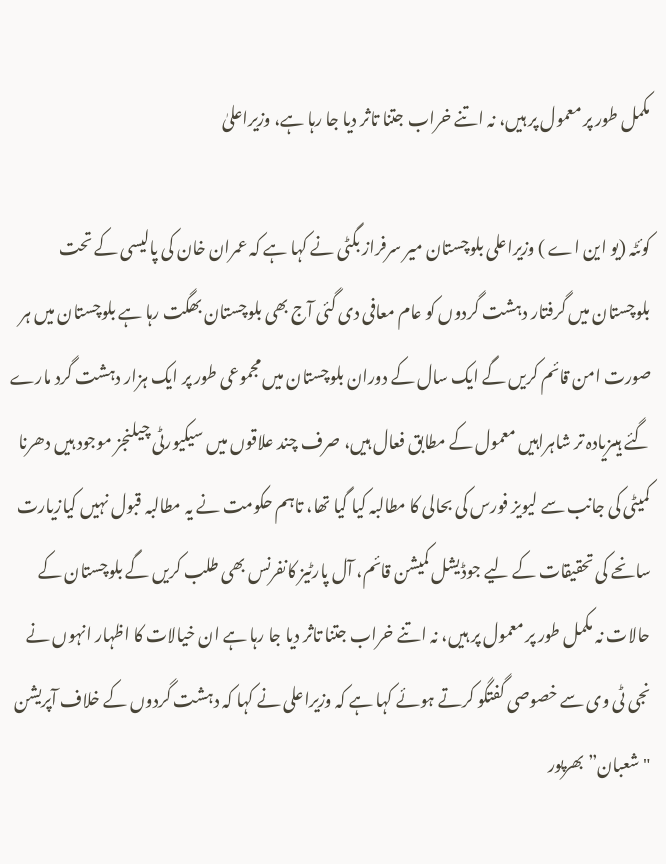مکمل طور پر معمول پر ہیں، نہ اتنے خراب جتنا تاثر دیا جا رہا ہے، وزیراعلیٰ

کوئٹہ (یو این اے ) وزیراعلی بلوچستان میر سرفراز بگٹی نے کہا ہے کہ عمران خان کی پالیسی کے تحت بلوچستان میں گرفتار دہشت گردوں کو عام معافی دی گئی آج بھی بلوچستان بھگت رہا ہے بلوچستان میں ہر صورت امن قائم کریں گے ایک سال کے دوران بلوچستان میں مجموعی طور پر ایک ہزار دہشت گرد مارے گئے ہیںزیادہ تر شاہراہیں معمول کے مطابق فعال ہیں، صرف چند علاقوں میں سیکیورٹی چیلنجز موجود ہیں دھرنا کمیٹی کی جانب سے لیویز فورس کی بحالی کا مطالبہ کیا گیا تھا، تاہم حکومت نے یہ مطالبہ قبول نہیں کیازیارت سانحے کی تحقیقات کے لیے جوڈیشل کمیشن قائم، آل پارٹیز کانفرنس بھی طلب کریں گے بلوچستان کے حالات نہ مکمل طور پر معمول پر ہیں، نہ اتنے خراب جتنا تاثر دیا جا رہا ہے ان خیالات کا اظہار انہوں نے نجی ٹی وی سے خصوصی گفتگو کرتے ہوئے کہا ہے کہ وزیراعلی نے کہا کہ دہشت گردوں کے خلاف آپریشن "شعبان” بھرپور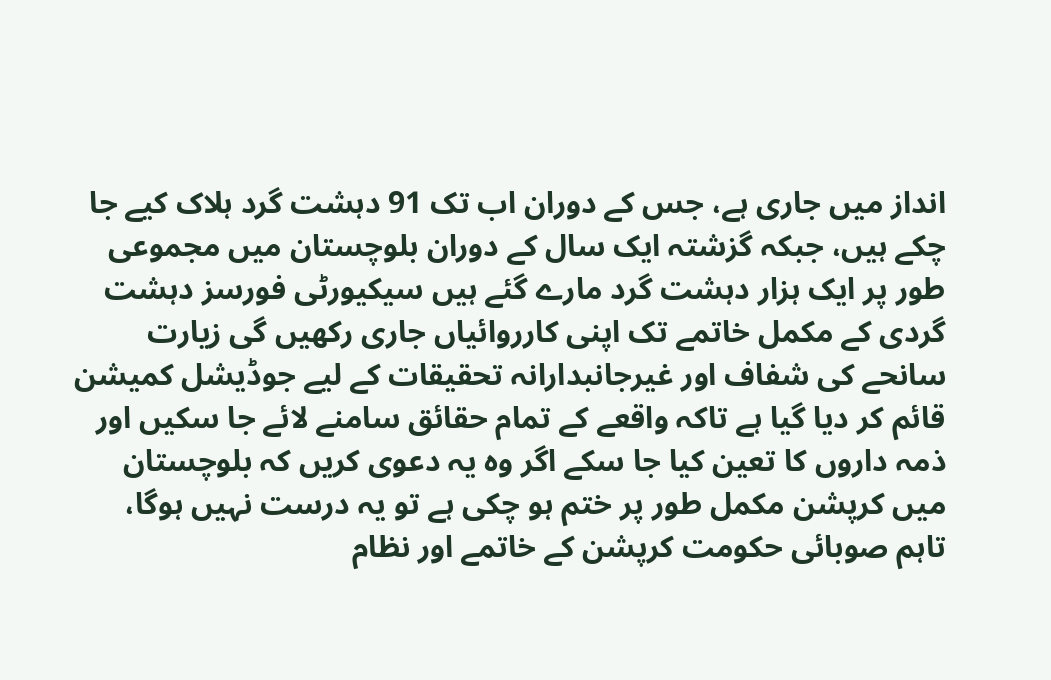انداز میں جاری ہے، جس کے دوران اب تک 91 دہشت گرد ہلاک کیے جا چکے ہیں، جبکہ گزشتہ ایک سال کے دوران بلوچستان میں مجموعی طور پر ایک ہزار دہشت گرد مارے گئے ہیں سیکیورٹی فورسز دہشت گردی کے مکمل خاتمے تک اپنی کارروائیاں جاری رکھیں گی زیارت سانحے کی شفاف اور غیرجانبدارانہ تحقیقات کے لیے جوڈیشل کمیشن قائم کر دیا گیا ہے تاکہ واقعے کے تمام حقائق سامنے لائے جا سکیں اور ذمہ داروں کا تعین کیا جا سکے اگر وہ یہ دعوی کریں کہ بلوچستان میں کرپشن مکمل طور پر ختم ہو چکی ہے تو یہ درست نہیں ہوگا، تاہم صوبائی حکومت کرپشن کے خاتمے اور نظام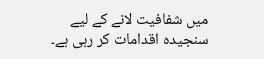میں شفافیت لانے کے لیے سنجیدہ اقدامات کر رہی ہے۔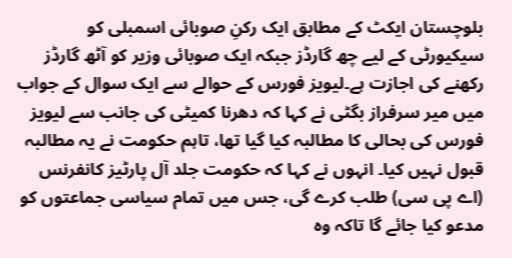بلوچستان ایکٹ کے مطابق ایک رکنِ صوبائی اسمبلی کو سیکیورٹی کے لیے چھ گارڈز جبکہ ایک صوبائی وزیر کو آٹھ گارڈز رکھنے کی اجازت ہے۔لیویز فورس کے حوالے سے ایک سوال کے جواب میں میر سرفراز بگٹی نے کہا کہ دھرنا کمیٹی کی جانب سے لیویز فورس کی بحالی کا مطالبہ کیا گیا تھا، تاہم حکومت نے یہ مطالبہ قبول نہیں کیا۔ انہوں نے کہا کہ حکومت جلد آل پارٹیز کانفرنس (اے پی سی) طلب کرے گی، جس میں تمام سیاسی جماعتوں کو مدعو کیا جائے گا تاکہ وہ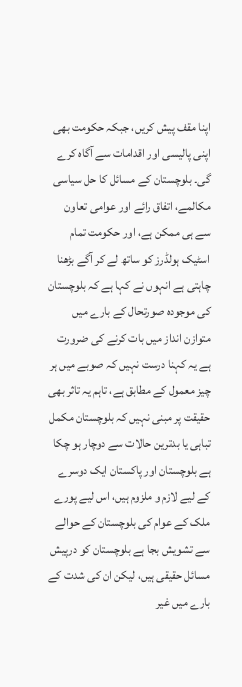اپنا مقف پیش کریں، جبکہ حکومت بھی اپنی پالیسی اور اقدامات سے آگاہ کرے گی۔ بلوچستان کے مسائل کا حل سیاسی مکالمے، اتفاق رائے اور عوامی تعاون سے ہی ممکن ہے، اور حکومت تمام اسٹیک ہولڈرز کو ساتھ لے کر آگے بڑھنا چاہتی ہے انہوں نے کہا ہے کہ بلوچستان کی موجودہ صورتحال کے بارے میں متوازن انداز میں بات کرنے کی ضرورت ہے یہ کہنا درست نہیں کہ صوبے میں ہر چیز معمول کے مطابق ہے، تاہم یہ تاثر بھی حقیقت پر مبنی نہیں کہ بلوچستان مکمل تباہی یا بدترین حالات سے دوچار ہو چکا ہے بلوچستان اور پاکستان ایک دوسرے کے لیے لازم و ملزوم ہیں، اس لیے پورے ملک کے عوام کی بلوچستان کے حوالے سے تشویش بجا ہے بلوچستان کو درپیش مسائل حقیقی ہیں، لیکن ان کی شدت کے بارے میں غیر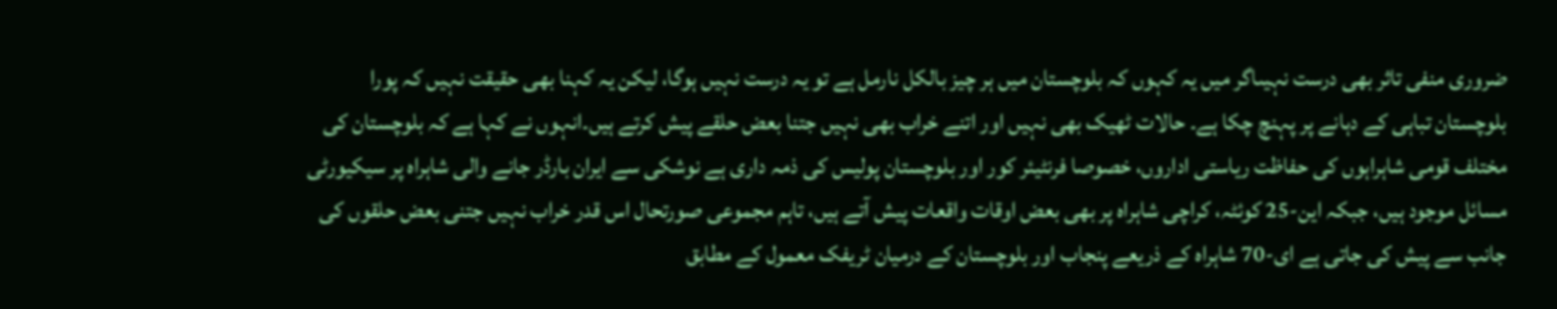ضروری منفی تاثر بھی درست نہیںاگر میں یہ کہوں کہ بلوچستان میں ہر چیز بالکل نارمل ہے تو یہ درست نہیں ہوگا، لیکن یہ کہنا بھی حقیقت نہیں کہ پورا بلوچستان تباہی کے دہانے پر پہنچ چکا ہے۔ حالات ٹھیک بھی نہیں اور اتنے خراب بھی نہیں جتنا بعض حلقے پیش کرتے ہیں۔انہوں نے کہا ہے کہ بلوچستان کی مختلف قومی شاہراہوں کی حفاظت ریاستی اداروں، خصوصا فرنٹیئر کور اور بلوچستان پولیس کی ذمہ داری ہے نوشکی سے ایران بارڈر جانے والی شاہراہ پر سیکیورٹی مسائل موجود ہیں، جبکہ این-25 کوئٹہ، کراچی شاہراہ پر بھی بعض اوقات واقعات پیش آتے ہیں، تاہم مجموعی صورتحال اس قدر خراب نہیں جتنی بعض حلقوں کی جانب سے پیش کی جاتی ہے ای-70 شاہراہ کے ذریعے پنجاب اور بلوچستان کے درمیان ٹریفک معمول کے مطابق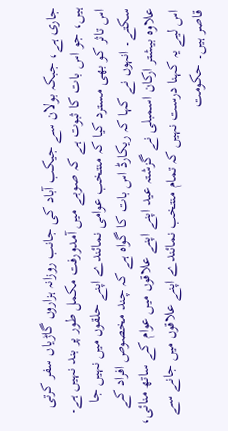جاری ہے، جبکہ بولان سے جیکب آباد کی جانب روزانہ ہزاروں گاڑیاں سفر کرتی ہیں، جو اس بات کا ثبوت ہے کہ صوبے میں آمدورفت مکمل طور پر بند نہیں ہے۔ اس تاثر کو بھی مسترد کیا کہ منتخب عوامی نمائندے اپنے حلقوں میں نہیں جا سکتے۔ انہوں نے کہا کہ ریکارڈ اس بات کا گواہ ہے کہ چند مخصوص افراد کے علاوہ بیشتر ارکان اسمبلی نے گزشتہ عید اپنے اپنے علاقوں میں عوام کے ساتھ منائی، اس لیے یہ کہنا درست نہیں کہ تمام منتخب نمائندے اپنے علاقوں میں جانے سے قاصر ہیں۔ حکومت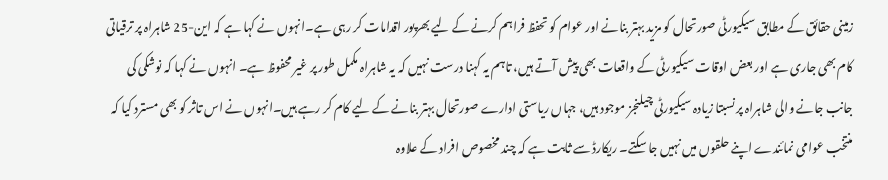زمینی حقائق کے مطابق سیکیورٹی صورتحال کو مزید بہتر بنانے اور عوام کو تحفظ فراہم کرنے کے لیے بھرپور اقدامات کر رہی ہے۔انہوں نے کہا ہے کہ این-25 شاہراہ پر ترقیاتی کام بھی جاری ہے اور بعض اوقات سیکیورٹی کے واقعات بھی پیش آتے ہیں، تاہم یہ کہنا درست نہیں کہ یہ شاہراہ مکمل طور پر غیر محفوظ ہے۔ انہوں نے کہا کہ نوشکی کی جانب جانے والی شاہراہ پر نسبتا زیادہ سیکیورٹی چیلنجز موجود ہیں، جہاں ریاستی ادارے صورتحال بہتر بنانے کے لیے کام کر رہے ہیں۔انہوں نے اس تاثر کو بھی مسترد کیا کہ منتخب عوامی نمائندے اپنے حلقوں میں نہیں جا سکتے۔ ریکارڈ سے ثابت ہے کہ چند مخصوص افراد کے علاوہ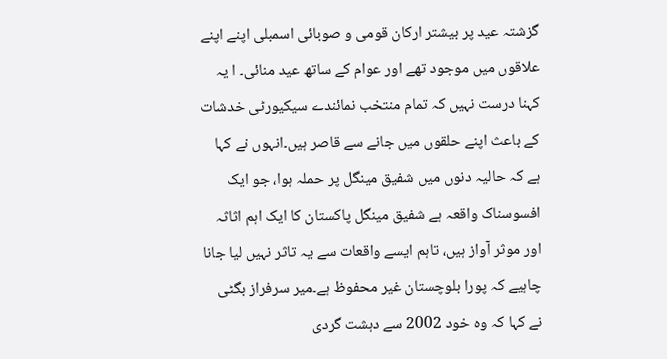گزشتہ عید پر بیشتر ارکان قومی و صوبائی اسمبلی اپنے اپنے علاقوں میں موجود تھے اور عوام کے ساتھ عید منائی۔ ا یہ کہنا درست نہیں کہ تمام منتخب نمائندے سیکیورٹی خدشات کے باعث اپنے حلقوں میں جانے سے قاصر ہیں۔انہوں نے کہا ہے کہ حالیہ دنوں میں شفیق مینگل پر حملہ ہوا، جو ایک افسوسناک واقعہ ہے شفیق مینگل پاکستان کا ایک اہم اثاثہ اور موثر آواز ہیں، تاہم ایسے واقعات سے یہ تاثر نہیں لیا جانا چاہیے کہ پورا بلوچستان غیر محفوظ ہے۔میر سرفراز بگٹی نے کہا کہ وہ خود 2002 سے دہشت گردی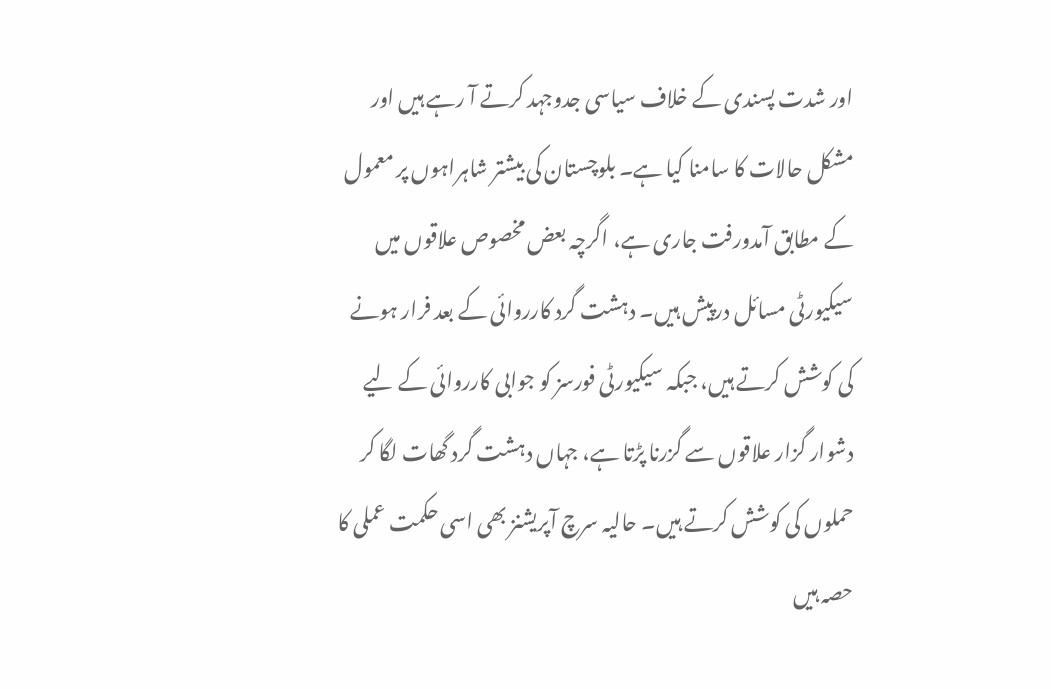اور شدت پسندی کے خلاف سیاسی جدوجہد کرتے آ رہے ہیں اور مشکل حالات کا سامنا کیا ہے۔ بلوچستان کی بیشتر شاہراہوں پر معمول کے مطابق آمدورفت جاری ہے، اگرچہ بعض مخصوص علاقوں میں سیکیورٹی مسائل درپیش ہیں۔ دہشت گرد کارروائی کے بعد فرار ہونے کی کوشش کرتے ہیں، جبکہ سیکیورٹی فورسز کو جوابی کارروائی کے لیے دشوار گزار علاقوں سے گزرنا پڑتا ہے، جہاں دہشت گرد گھات لگا کر حملوں کی کوشش کرتے ہیں۔ حالیہ سرچ آپریشنز بھی اسی حکمت عملی کا حصہ ہیں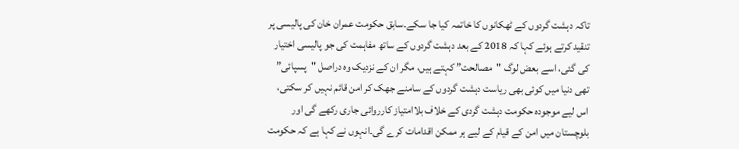تاکہ دہشت گردوں کے ٹھکانوں کا خاتمہ کیا جا سکے۔سابق حکومت عمران خان کی پالیسی پر تنقید کرتے ہوئے کہا کہ 2018 کے بعد دہشت گردوں کے ساتھ مفاہمت کی جو پالیسی اختیار کی گئی، اسے بعض لوگ "مصالحت” کہتے ہیں، مگر ان کے نزدیک وہ دراصل "پسپائی” تھی دنیا میں کوئی بھی ریاست دہشت گردوں کے سامنے جھک کر امن قائم نہیں کر سکتی، اس لیے موجودہ حکومت دہشت گردی کے خلاف بلاامتیاز کارروائی جاری رکھے گی اور بلوچستان میں امن کے قیام کے لیے ہر ممکن اقدامات کرے گی۔انہوں نے کہا ہے کہ حکومت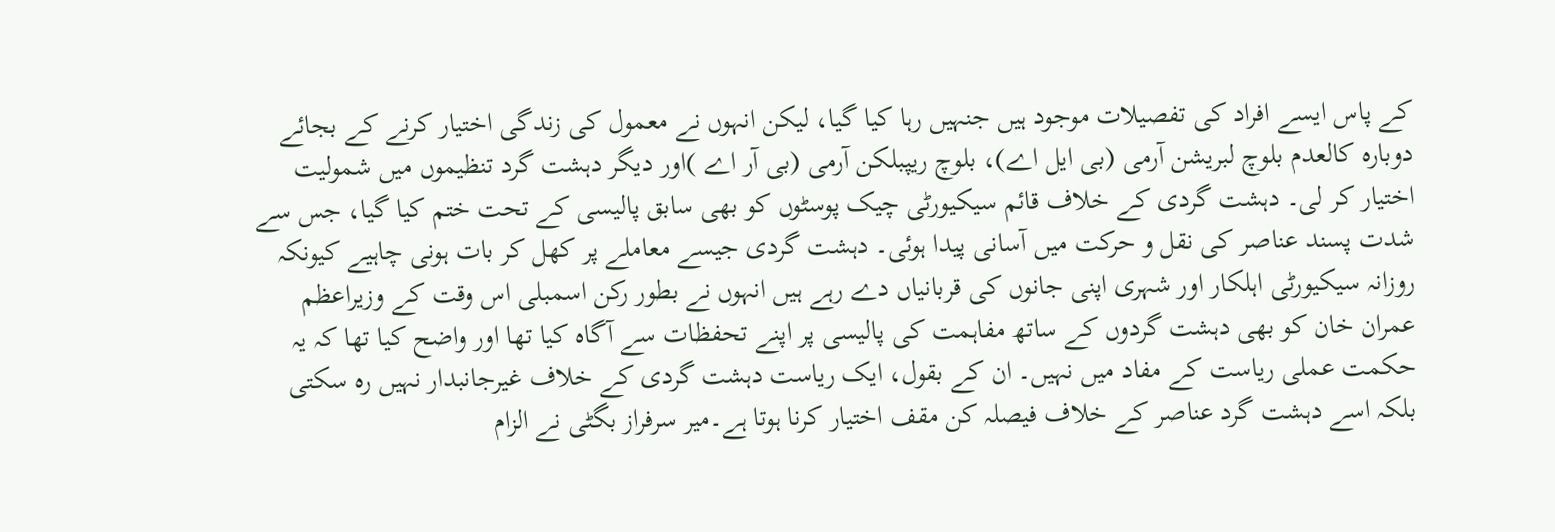کے پاس ایسے افراد کی تفصیلات موجود ہیں جنہیں رہا کیا گیا، لیکن انہوں نے معمول کی زندگی اختیار کرنے کے بجائے دوبارہ کالعدم بلوچ لبریشن آرمی (بی ایل اے)، بلوچ ریپبلکن آرمی (بی آر اے )اور دیگر دہشت گرد تنظیموں میں شمولیت اختیار کر لی۔ دہشت گردی کے خلاف قائم سیکیورٹی چیک پوسٹوں کو بھی سابق پالیسی کے تحت ختم کیا گیا، جس سے شدت پسند عناصر کی نقل و حرکت میں آسانی پیدا ہوئی۔ دہشت گردی جیسے معاملے پر کھل کر بات ہونی چاہیے کیونکہ روزانہ سیکیورٹی اہلکار اور شہری اپنی جانوں کی قربانیاں دے رہے ہیں انہوں نے بطور رکن اسمبلی اس وقت کے وزیراعظم عمران خان کو بھی دہشت گردوں کے ساتھ مفاہمت کی پالیسی پر اپنے تحفظات سے آگاہ کیا تھا اور واضح کیا تھا کہ یہ حکمت عملی ریاست کے مفاد میں نہیں۔ ان کے بقول، ایک ریاست دہشت گردی کے خلاف غیرجانبدار نہیں رہ سکتی بلکہ اسے دہشت گرد عناصر کے خلاف فیصلہ کن مقف اختیار کرنا ہوتا ہے۔میر سرفراز بگٹی نے الزام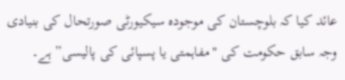عائد کیا کہ بلوچستان کی موجودہ سیکیورٹی صورتحال کی بنیادی وجہ سابق حکومت کی "مفاہمتی یا پسپائی کی پالیسی” ہے۔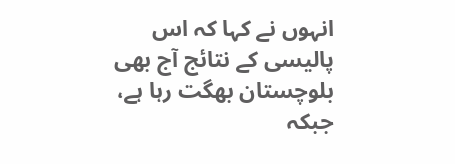انہوں نے کہا کہ اس پالیسی کے نتائج آج بھی بلوچستان بھگت رہا ہے، جبکہ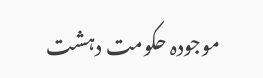موجودہ حکومت دہشت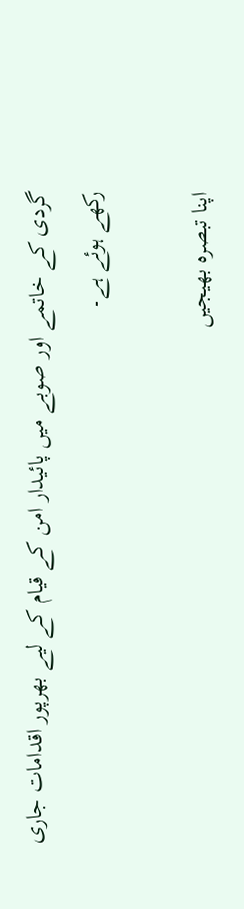گردی کے خاتمے اور صوبے میں پائیدار امن کے قیام کے لیے بھرپور اقدامات جاری رکھے ہوئے ہے۔

اپنا تبصرہ بھیجیں